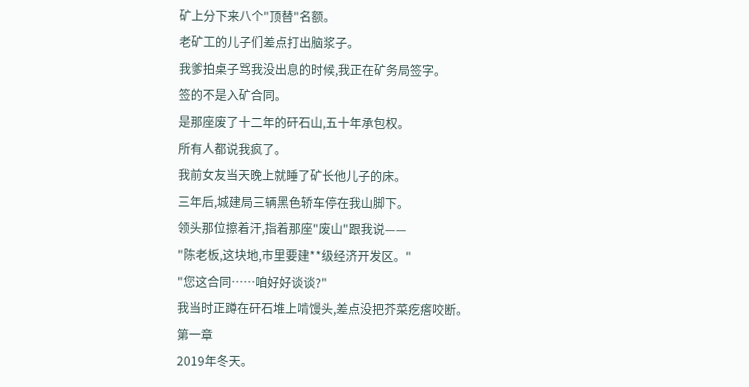矿上分下来八个"顶替"名额。
老矿工的儿子们差点打出脑浆子。
我爹拍桌子骂我没出息的时候,我正在矿务局签字。
签的不是入矿合同。
是那座废了十二年的矸石山,五十年承包权。
所有人都说我疯了。
我前女友当天晚上就睡了矿长他儿子的床。
三年后,城建局三辆黑色轿车停在我山脚下。
领头那位擦着汗,指着那座"废山"跟我说——
"陈老板,这块地,市里要建**级经济开发区。"
"您这合同……咱好好谈谈?"
我当时正蹲在矸石堆上啃馒头,差点没把芥菜疙瘩咬断。
第一章
2019年冬天。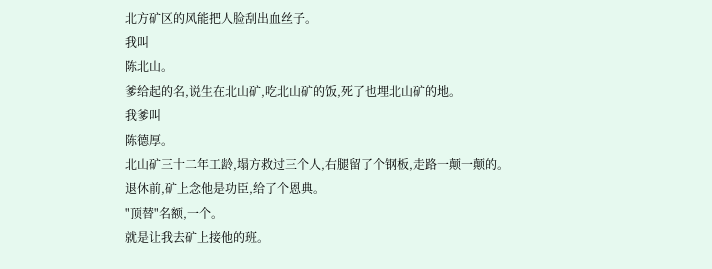北方矿区的风能把人脸刮出血丝子。
我叫
陈北山。
爹给起的名,说生在北山矿,吃北山矿的饭,死了也埋北山矿的地。
我爹叫
陈德厚。
北山矿三十二年工龄,塌方救过三个人,右腿留了个钢板,走路一颠一颠的。
退休前,矿上念他是功臣,给了个恩典。
"顶替"名额,一个。
就是让我去矿上接他的班。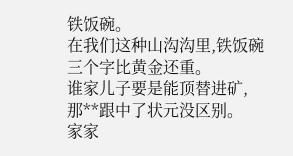铁饭碗。
在我们这种山沟沟里,铁饭碗三个字比黄金还重。
谁家儿子要是能顶替进矿,那**跟中了状元没区别。
家家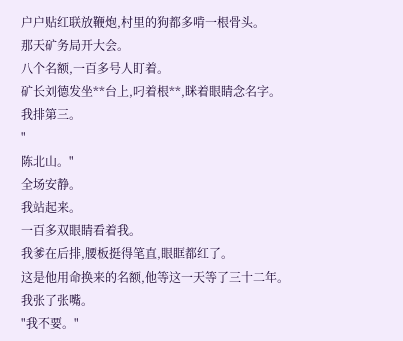户户贴红联放鞭炮,村里的狗都多啃一根骨头。
那天矿务局开大会。
八个名额,一百多号人盯着。
矿长刘德发坐**台上,叼着根**,眯着眼睛念名字。
我排第三。
"
陈北山。"
全场安静。
我站起来。
一百多双眼睛看着我。
我爹在后排,腰板挺得笔直,眼眶都红了。
这是他用命换来的名额,他等这一天等了三十二年。
我张了张嘴。
"我不要。"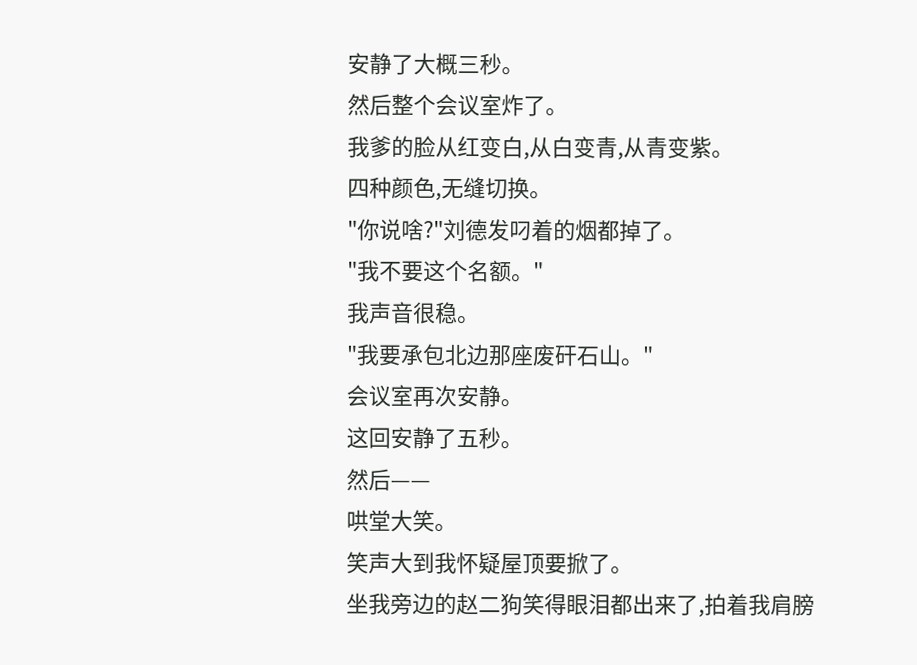安静了大概三秒。
然后整个会议室炸了。
我爹的脸从红变白,从白变青,从青变紫。
四种颜色,无缝切换。
"你说啥?"刘德发叼着的烟都掉了。
"我不要这个名额。"
我声音很稳。
"我要承包北边那座废矸石山。"
会议室再次安静。
这回安静了五秒。
然后——
哄堂大笑。
笑声大到我怀疑屋顶要掀了。
坐我旁边的赵二狗笑得眼泪都出来了,拍着我肩膀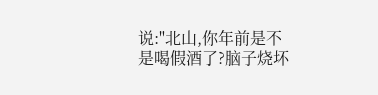说:"北山,你年前是不是喝假酒了?脑子烧坏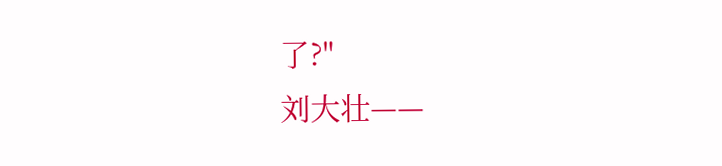了?"
刘大壮——